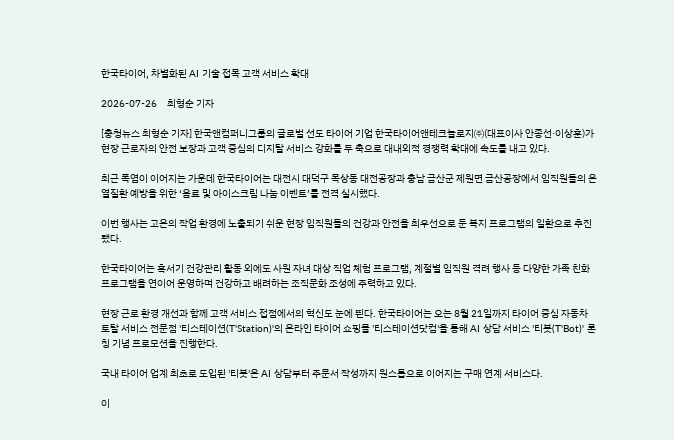한국타이어, 차별화된 AI 기술 접목 고객 서비스 확대

2026-07-26     최형순 기자

[충청뉴스 최형순 기자] 한국앤컴퍼니그룹의 글로벌 선도 타이어 기업 한국타이어앤테크놀로지㈜(대표이사 안종선·이상훈)가 현장 근로자의 안전 보장과 고객 중심의 디지탈 서비스 강화를 두 축으로 대내외적 경쟁력 확대에 속도를 내고 있다.

최근 폭염이 이어지는 가운데 한국타이어는 대전시 대덕구 목상동 대전공장과 충남 금산군 제원면 금산공장에서 임직원들의 온열질환 예방을 위한 ‘음료 및 아이스크림 나눔 이벤트’를 전격 실시했다.

이번 행사는 고온의 작업 환경에 노출되기 쉬운 현장 임직원들의 건강과 안전을 최우선으로 둔 복지 프로그램의 일환으로 추진됐다.

한국타이어는 혹서기 건강관리 활동 외에도 사원 자녀 대상 직업 체험 프로그램, 계절별 임직원 격려 행사 등 다양한 가족 친화 프로그램을 연이어 운영하며 건강하고 배려하는 조직문화 조성에 주력하고 있다.

현장 근로 환경 개선과 함께 고객 서비스 접점에서의 혁신도 눈에 띈다. 한국타이어는 오는 8월 21일까지 타이어 중심 자동차 토탈 서비스 전문점 '티스테이션(T'Station)'의 온라인 타이어 쇼핑몰 '티스테이션닷컴'을 통해 AI 상담 서비스 '티봇(T'Bot)' 론칭 기념 프로모션을 진행한다.

국내 타이어 업계 최초로 도입된 '티봇'은 AI 상담부터 주문서 작성까지 원스톱으로 이어지는 구매 연계 서비스다.

이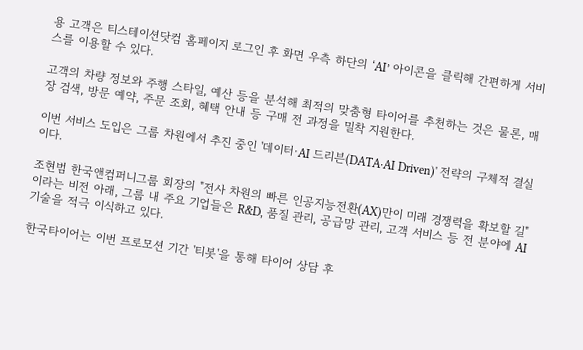용 고객은 티스테이션닷컴 홈페이지 로그인 후 화면 우측 하단의 ‘AI’ 아이콘을 클릭해 간편하게 서비스를 이용할 수 있다.

고객의 차량 정보와 주행 스타일, 예산 등을 분석해 최적의 맞춤형 타이어를 추천하는 것은 물론, 매장 검색, 방문 예약, 주문 조회, 혜택 안내 등 구매 전 과정을 밀착 지원한다.

이번 서비스 도입은 그룹 차원에서 추진 중인 '데이터·AI 드리븐(DATA·AI Driven)' 전략의 구체적 결실이다.

조현범 한국앤컴퍼니그룹 회장의 "전사 차원의 빠른 인공지능전환(AX)만이 미래 경쟁력을 확보할 길"이라는 비전 아래, 그룹 내 주요 기업들은 R&D, 품질 관리, 공급망 관리, 고객 서비스 등 전 분야에 AI 기술을 적극 이식하고 있다.

한국타이어는 이번 프로모션 기간 '티봇'을 통해 타이어 상담 후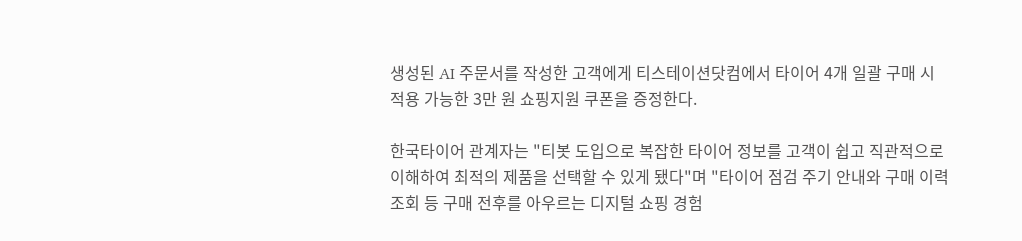생성된 AI 주문서를 작성한 고객에게 티스테이션닷컴에서 타이어 4개 일괄 구매 시 적용 가능한 3만 원 쇼핑지원 쿠폰을 증정한다.

한국타이어 관계자는 "티봇 도입으로 복잡한 타이어 정보를 고객이 쉽고 직관적으로 이해하여 최적의 제품을 선택할 수 있게 됐다"며 "타이어 점검 주기 안내와 구매 이력 조회 등 구매 전후를 아우르는 디지털 쇼핑 경험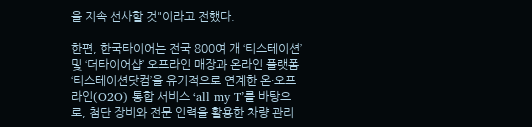을 지속 선사할 것"이라고 전했다.

한편, 한국타이어는 전국 800여 개 ‘티스테이션’ 및 ‘더타이어샵’ 오프라인 매장과 온라인 플랫폼 ‘티스테이션닷컴’을 유기적으로 연계한 온·오프라인(O2O) 통합 서비스 ‘all my T’를 바탕으로, 첨단 장비와 전문 인력을 활용한 차량 관리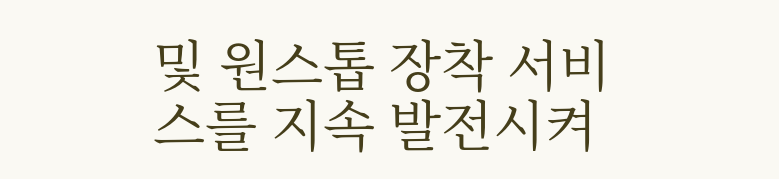및 원스톱 장착 서비스를 지속 발전시켜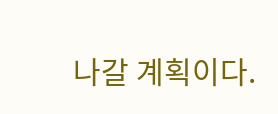나갈 계획이다.